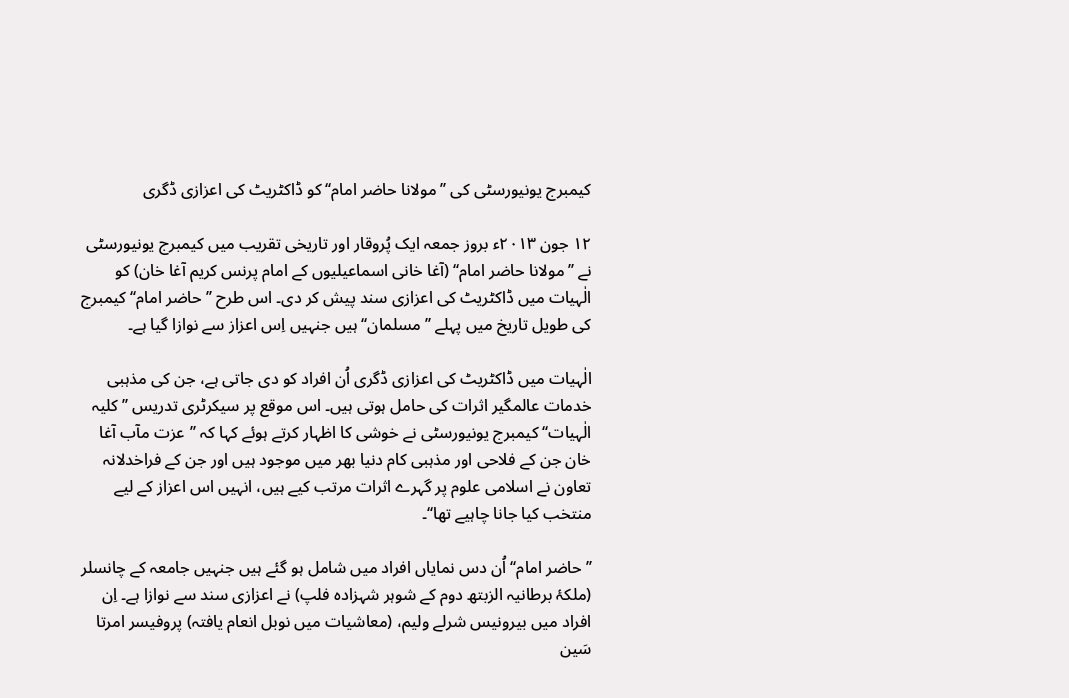کیمبرج یونیورسٹی کی ’’مولانا حاضر امام‘‘ کو ڈاکٹریٹ کی اعزازی ڈگری

۱۲ جون ۲۰۱۳ء بروز جمعہ ایک پُروقار اور تاریخی تقریب میں کیمبرج یونیورسٹی نے ’’مولانا حاضر امام‘‘ (آغا خانی اسماعیلیوں کے امام پرنس کریم آغا خان) کو الٰہیات میں ڈاکٹریٹ کی اعزازی سند پیش کر دی۔ اس طرح ’’حاضر امام‘‘ کیمبرج کی طویل تاریخ میں پہلے ’’مسلمان‘‘ ہیں جنہیں اِس اعزاز سے نوازا گیا ہے۔

الٰہیات میں ڈاکٹریٹ کی اعزازی ڈگری اُن افراد کو دی جاتی ہے، جن کی مذہبی خدمات عالمگیر اثرات کی حامل ہوتی ہیں۔ اس موقع پر سیکرٹری تدریس ’’کلیہ الٰہیات‘‘ کیمبرج یونیورسٹی نے خوشی کا اظہار کرتے ہوئے کہا کہ ’’عزت مآب آغا خان جن کے فلاحی اور مذہبی کام دنیا بھر میں موجود ہیں اور جن کے فراخدلانہ تعاون نے اسلامی علوم پر گہرے اثرات مرتب کیے ہیں، انہیں اس اعزاز کے لیے منتخب کیا جانا چاہیے تھا‘‘۔

’’حاضر امام‘‘ اُن دس نمایاں افراد میں شامل ہو گئے ہیں جنہیں جامعہ کے چانسلر (ملکۂ برطانیہ الزبتھ دوم کے شوہر شہزادہ فلپ) نے اعزازی سند سے نوازا ہے۔ اِن افراد میں بیرونیس شرلے ولیم، (معاشیات میں نوبل انعام یافتہ) پروفیسر امرتا سَین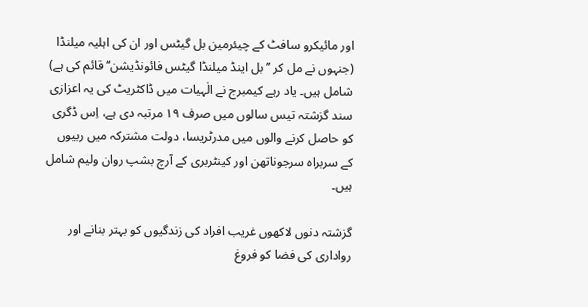اور مائیکرو سافٹ کے چیئرمین بل گیٹس اور ان کی اہلیہ میلنڈا (جنہوں نے مل کر ’’بل اینڈ میلنڈا گیٹس فائونڈیشن‘‘ قائم کی ہے) شامل ہیں۔ یاد رہے کیمبرج نے الٰہیات میں ڈاکٹریٹ کی یہ اعزازی سند گزشتہ تیس سالوں میں صرف ۱۹ مرتبہ دی ہے، اِس ڈگری کو حاصل کرنے والوں میں مدرٹریسا، دولت مشترکہ میں ربیوں کے سربراہ سرجوناتھن اور کینٹربری کے آرچ بشپ روان ولیم شامل ہیں۔

گزشتہ دنوں لاکھوں غریب افراد کی زندگیوں کو بہتر بنانے اور رواداری کی فضا کو فروغ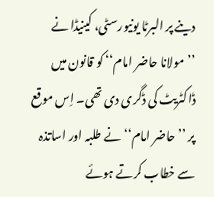دینے پر البرٹا یونیورسٹی، کینیڈا نے ’’مولانا حاضر امام‘‘ کو قانون میں ڈاکٹریٹ کی ڈگری دی تھی۔ اِس موقع پر ’’حاضر امام‘‘ نے طلبہ اور اساتذہ سے خطاب کرتے ہوئے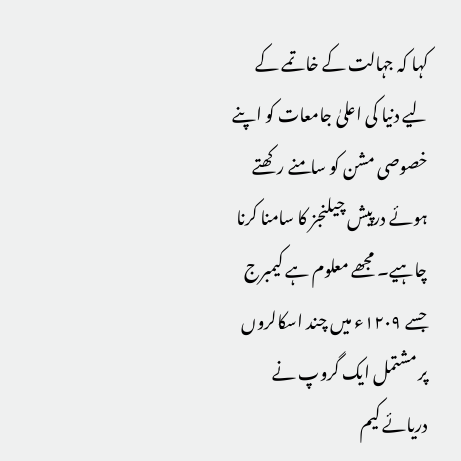کہا کہ جہالت کے خاتمے کے لیے دنیا کی اعلیٰ جامعات کو اپنے خصوصی مشن کو سامنے رکھتے ہوئے درپیش چیلنجز کا سامنا کرنا چاہیے۔ مجھے معلوم ہے کیمبرج جسے ۱۲۰۹ء میں چند اسکالروں پر مشتمل ایک گروپ نے دریائے کیم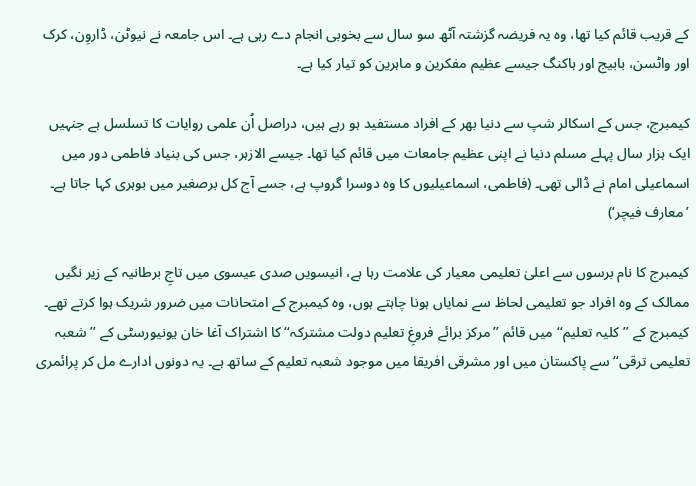کے قریب قائم کیا تھا، وہ یہ فریضہ گزشتہ آٹھ سو سال سے بخوبی انجام دے رہی ہے۔ اس جامعہ نے نیوٹن، ڈاروِن، کرک اور واٹسن، بابیج اور ہاکنگ جیسے عظیم مفکرین و ماہرین کو تیار کیا ہے۔

کیمبرج، جس کے اسکالر شپ سے دنیا بھر کے افراد مستفید ہو رہے ہیں، دراصل اُن علمی روایات کا تسلسل ہے جنہیں ایک ہزار سال پہلے مسلم دنیا نے اپنی عظیم جامعات میں قائم کیا تھا۔ جیسے الازہر، جس کی بنیاد فاطمی دور میں اسماعیلی امام نے ڈالی تھی۔ (فاطمی، اسماعیلیوں کا وہ دوسرا گروپ ہے، جسے آج کل برصغیر میں بوہری کہا جاتا ہے۔ ’معارف فیچر‘)

کیمبرج کا نام برسوں سے اعلیٰ تعلیمی معیار کی علامت رہا ہے، انیسویں صدی عیسوی میں تاجِ برطانیہ کے زیر نگیں ممالک کے وہ افراد جو تعلیمی لحاظ سے نمایاں ہونا چاہتے ہوں، وہ کیمبرج کے امتحانات میں ضرور شریک ہوا کرتے تھے۔ کیمبرج کے ’’کلیہ تعلیم‘‘ میں قائم ’’مرکز برائے فروغِ تعلیم دولت مشترکہ‘‘ کا اشتراک آغا خان یونیورسٹی کے ’’شعبہ تعلیمی ترقی‘‘ سے پاکستان میں اور مشرقی افریقا میں موجود شعبہ تعلیم کے ساتھ ہے۔ یہ دونوں ادارے مل کر پرائمری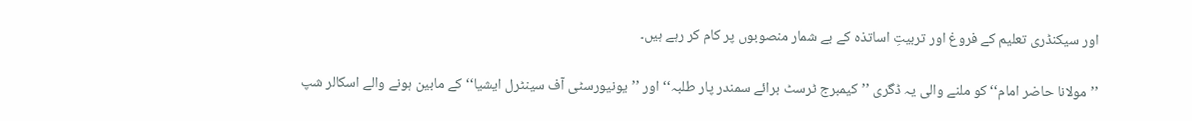اور سیکنڈری تعلیم کے فروغ اور تربیتِ اساتذہ کے بے شمار منصوبوں پر کام کر رہے ہیں۔

’’مولانا حاضر امام‘‘ کو ملنے والی یہ ڈگری ’’کیمبرج ٹرسٹ برائے سمندر پار طلبہ‘‘ اور ’’یونیورسٹی آف سینٹرل ایشیا‘‘ کے مابین ہونے والے اسکالر شپ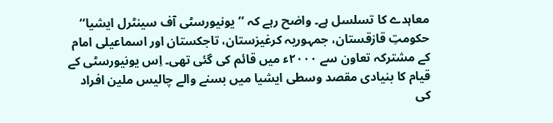معاہدے کا تسلسل ہے۔ واضح رہے کہ ’’یونیورسٹی آف سینٹرل ایشیا‘‘ حکومتِ قازقستان، جمہوریہ کرغیزستان، تاجکستان اور اسماعیلی امام کے مشترکہ تعاون سے ۲۰۰۰ء میں قائم کی گئی تھی۔ اِس یونیورسٹی کے قیام کا بنیادی مقصد وسطی ایشیا میں بسنے والے چالیس ملین افراد کی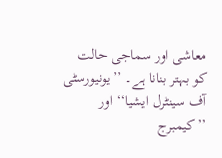معاشی اور سماجی حالت کو بہتر بنانا ہے۔ ’’یونیورسٹی آف سینٹرل ایشیا‘‘ اور ’’کیمبرج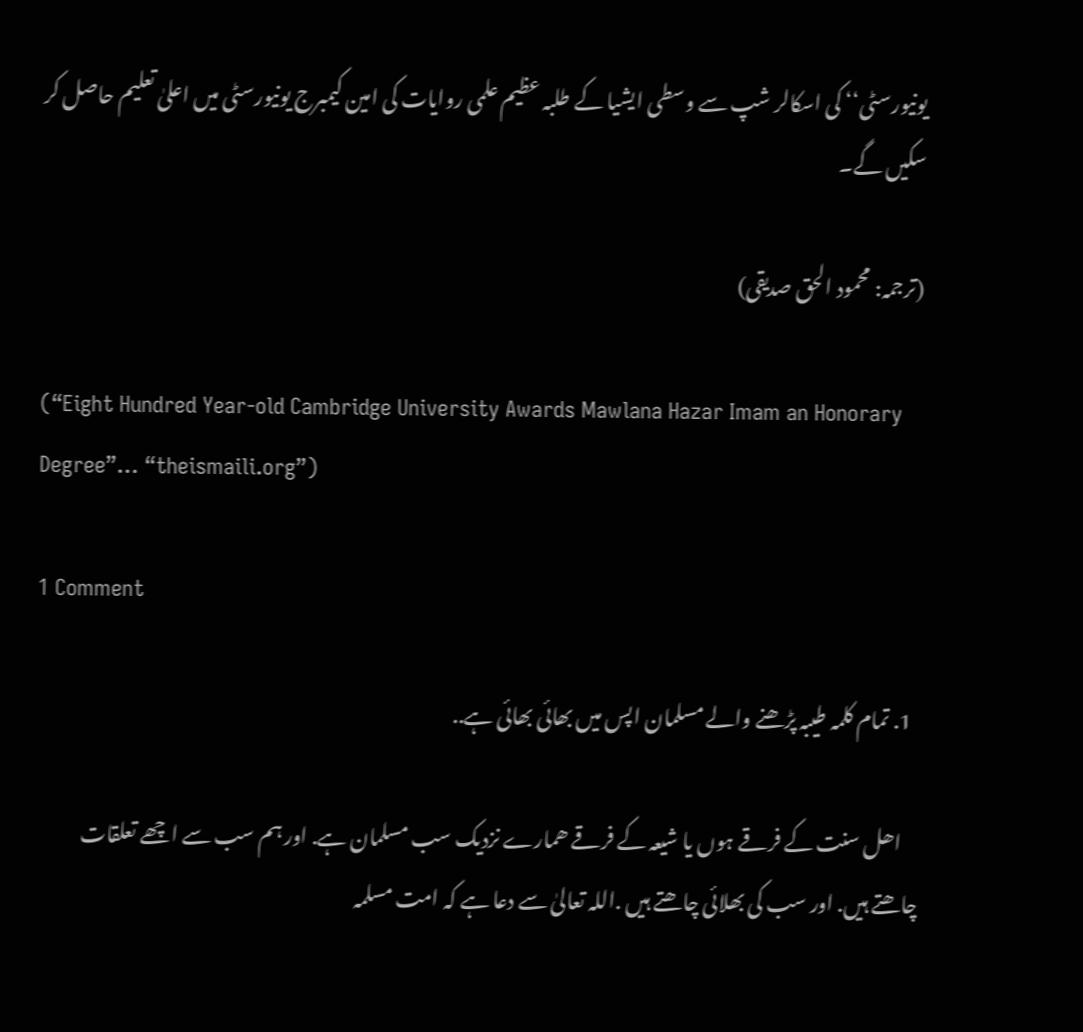یونیورسٹی‘‘ کی اسکالر شپ سے وسطی ایشیا کے طلبہ عظیم علمی روایات کی امین کیمبرج یونیورسٹی میں اعلیٰ تعلیم حاصل کر سکیں گے۔

(ترجمہ: محمود الحق صدیقی)

(“Eight Hundred Year-old Cambridge University Awards Mawlana Hazar Imam an Honorary Degree”… “theismaili.org”)

1 Comment

  1. تمام کلمہ طیبہ پڑھنے والے مسلمان اپس میں بھائی بھائی ہے..

    اھل سنت کے فرقے ہوں یا شیعہ کے فرقے ھمارے نزدیک سب مسلمان ہے. اور ہم سب سے اچھے تعلقات چاھتے ہیں. اور سب کی بھلائی چاھتے ہیں .اللہ تعالیٰ سے دعا ہے کہ امت مسلمہ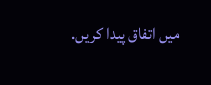میں اتفاق پیدا کریں.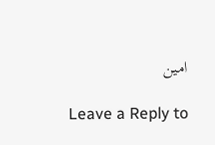امین

Leave a Reply to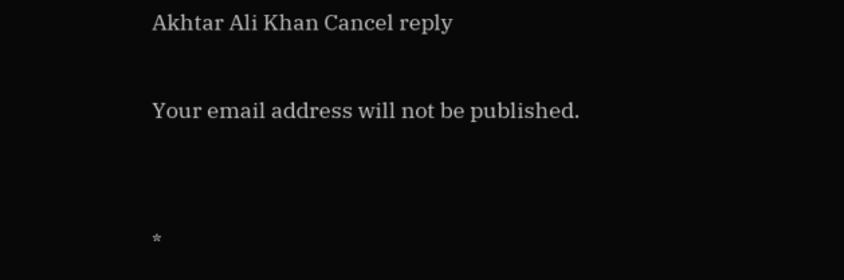Akhtar Ali Khan Cancel reply

Your email address will not be published.


*